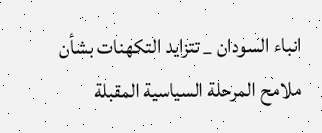انباء السودان _ تتزايد التكهنات بشأن ملامح المرحلة السياسية المقبلة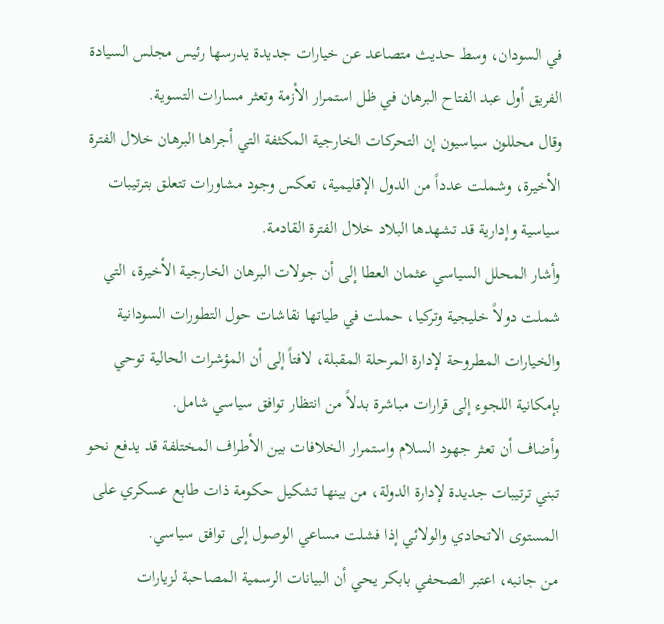في السودان، وسط حديث متصاعد عن خيارات جديدة يدرسها رئيس مجلس السيادة الفريق أول عبد الفتاح البرهان في ظل استمرار الأزمة وتعثر مسارات التسوية.
وقال محللون سياسيون إن التحركات الخارجية المكثفة التي أجراها البرهان خلال الفترة الأخيرة، وشملت عدداً من الدول الإقليمية، تعكس وجود مشاورات تتعلق بترتيبات سياسية وإدارية قد تشهدها البلاد خلال الفترة القادمة.
وأشار المحلل السياسي عثمان العطا إلى أن جولات البرهان الخارجية الأخيرة، التي شملت دولاً خليجية وتركيا، حملت في طياتها نقاشات حول التطورات السودانية والخيارات المطروحة لإدارة المرحلة المقبلة، لافتاً إلى أن المؤشرات الحالية توحي بإمكانية اللجوء إلى قرارات مباشرة بدلاً من انتظار توافق سياسي شامل.
وأضاف أن تعثر جهود السلام واستمرار الخلافات بين الأطراف المختلفة قد يدفع نحو تبني ترتيبات جديدة لإدارة الدولة، من بينها تشكيل حكومة ذات طابع عسكري على المستوى الاتحادي والولائي إذا فشلت مساعي الوصول إلى توافق سياسي.
من جانبه، اعتبر الصحفي بابكر يحي أن البيانات الرسمية المصاحبة لزيارات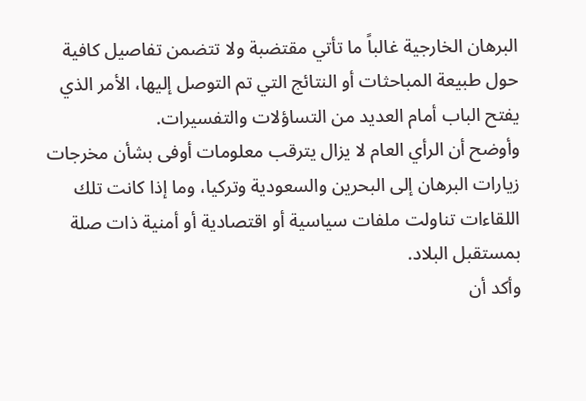البرهان الخارجية غالباً ما تأتي مقتضبة ولا تتضمن تفاصيل كافية حول طبيعة المباحثات أو النتائج التي تم التوصل إليها، الأمر الذي يفتح الباب أمام العديد من التساؤلات والتفسيرات.
وأوضح أن الرأي العام لا يزال يترقب معلومات أوفى بشأن مخرجات زيارات البرهان إلى البحرين والسعودية وتركيا، وما إذا كانت تلك اللقاءات تناولت ملفات سياسية أو اقتصادية أو أمنية ذات صلة بمستقبل البلاد.
وأكد أن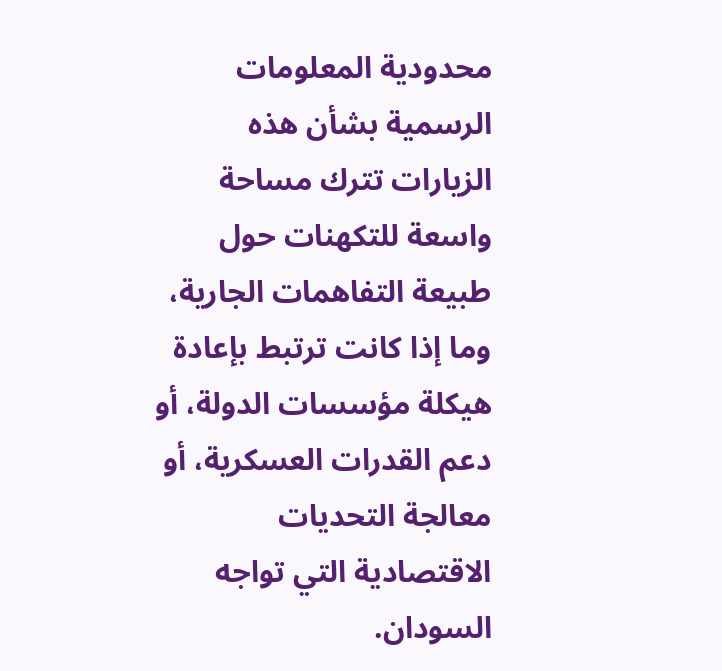محدودية المعلومات الرسمية بشأن هذه الزيارات تترك مساحة واسعة للتكهنات حول طبيعة التفاهمات الجارية، وما إذا كانت ترتبط بإعادة هيكلة مؤسسات الدولة، أو دعم القدرات العسكرية، أو معالجة التحديات الاقتصادية التي تواجه السودان.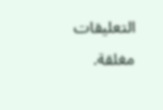التعليقات مغلقة.